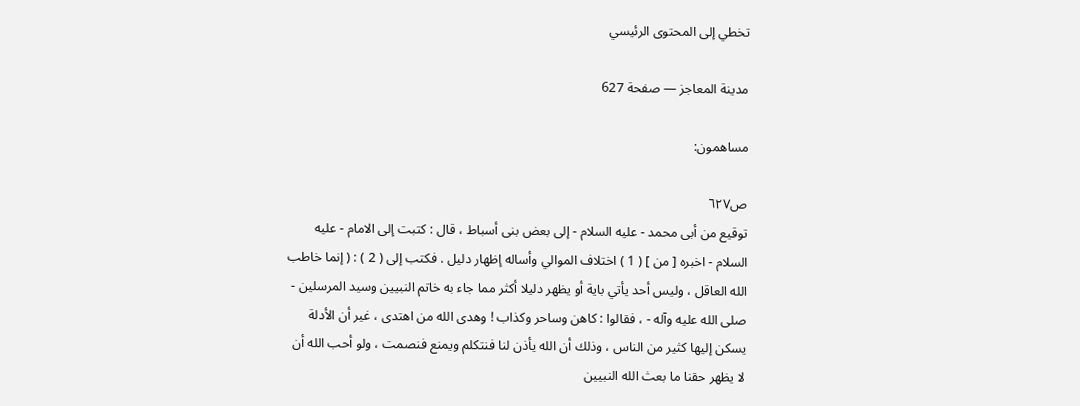تخطي إلى المحتوى الرئيسي

مدينة المعاجز — صفحة 627

مساهمون:

ص٦٢٧
توقيع من أبى محمد - عليه السلام - إلى بعض بنى أسباط ، قال : كتبت إلى الامام - عليه السلام - اخبره [ من ] ( 1 ) اختلاف الموالي وأساله إظهار دليل . فكتب إلى ( 2 ) : ( إنما خاطب الله العاقل ، وليس أحد يأتي باية أو يظهر دليلا أكثر مما جاء به خاتم النبيين وسيد المرسلين - صلى الله عليه وآله - ، فقالوا : كاهن وساحر وكذاب ! وهدى الله من اهتدى ، غير أن الأدلة يسكن إليها كثير من الناس ، وذلك أن الله يأذن لنا فنتكلم ويمنع فنصمت ، ولو أحب الله أن لا يظهر حقنا ما بعث الله النبيين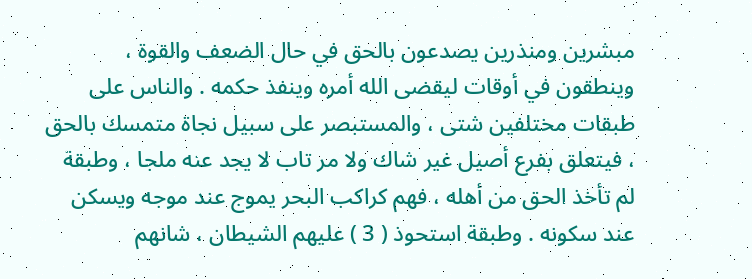مبشرين ومنذرين يصدعون بالحق في حال الضعف والقوة ، وينطقون في أوقات ليقضى الله أمره وينفذ حكمه . والناس على طبقات مختلفين شتى ، والمستبصر على سبيل نجاة متمسك بالحق ، فيتعلق بفرع أصيل غير شاك ولا مر تاب لا يجد عنه ملجا ، وطبقة لم تأخذ الحق من أهله ، فهم كراكب البحر يموج عند موجه ويسكن عند سكونه . وطبقة استحوذ ( 3 ) عليهم الشيطان ، شانهم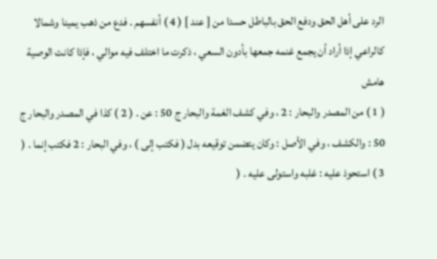الرد على أهل الحق ودفع الحق بالباطل حسدا من [ عند ] ( 4 ) أنفسهم . فدع من ذهب يمينا وشمالا كالراعي إذا أراد أن يجمع غنمه جمعها بأدون السعي ، ذكرت ما اختلف فيه موالي ، فإذا كانت الوصية
هامش
( 1 ) من المصدر والبحار : 2 ، وفي كشف الغمة والبحار ج 50 : عن . ( 2 ) كذا في المصدر والبحار ج 50 : والكشف ، وفي الأصل : وكان يتضمن توقيعه بدل ( فكتب إلى ) ، وفي البحار : 2 فكتب إنما . ( 3 ) استحوذ عليه : غلبه واستولى عليه . (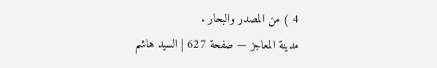4 ) من المصدر والبحار .
مدينة المعاجز — صفحة 627 | السيد هاشم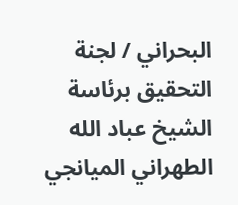البحراني / لجنة التحقيق برئاسة الشيخ عباد الله الطهراني الميانجي